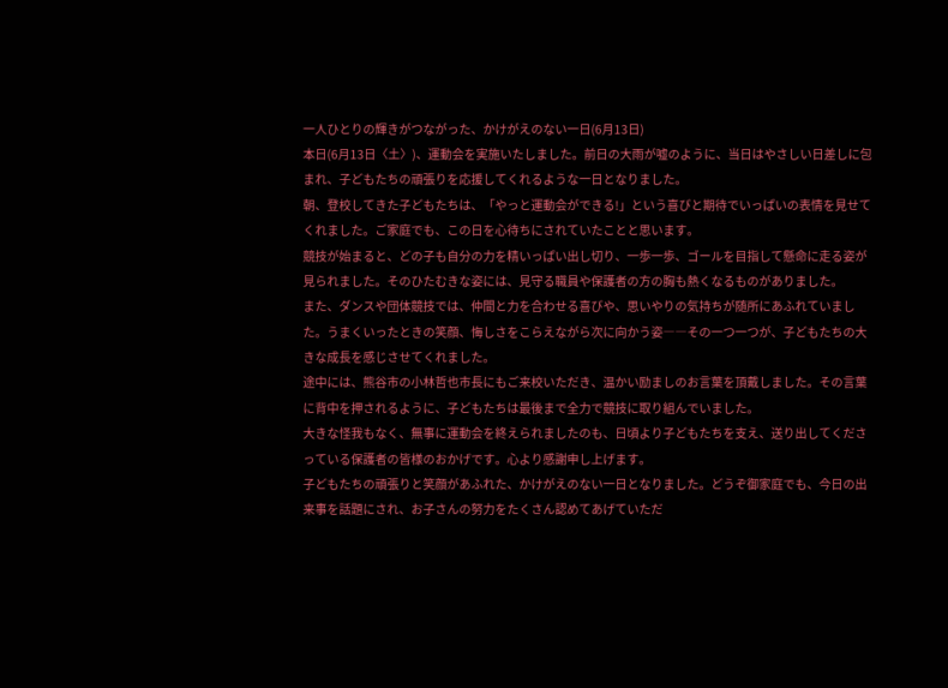一人ひとりの輝きがつながった、かけがえのない一日(6月13日)
本日(6月13日〈土〉)、運動会を実施いたしました。前日の大雨が嘘のように、当日はやさしい日差しに包まれ、子どもたちの頑張りを応援してくれるような一日となりました。
朝、登校してきた子どもたちは、「やっと運動会ができる!」という喜びと期待でいっぱいの表情を見せてくれました。ご家庭でも、この日を心待ちにされていたことと思います。
競技が始まると、どの子も自分の力を精いっぱい出し切り、一歩一歩、ゴールを目指して懸命に走る姿が見られました。そのひたむきな姿には、見守る職員や保護者の方の胸も熱くなるものがありました。
また、ダンスや団体競技では、仲間と力を合わせる喜びや、思いやりの気持ちが随所にあふれていました。うまくいったときの笑顔、悔しさをこらえながら次に向かう姿――その一つ一つが、子どもたちの大きな成長を感じさせてくれました。
途中には、熊谷市の小林哲也市長にもご来校いただき、温かい励ましのお言葉を頂戴しました。その言葉に背中を押されるように、子どもたちは最後まで全力で競技に取り組んでいました。
大きな怪我もなく、無事に運動会を終えられましたのも、日頃より子どもたちを支え、送り出してくださっている保護者の皆様のおかげです。心より感謝申し上げます。
子どもたちの頑張りと笑顔があふれた、かけがえのない一日となりました。どうぞ御家庭でも、今日の出来事を話題にされ、お子さんの努力をたくさん認めてあげていただ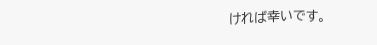ければ幸いです。